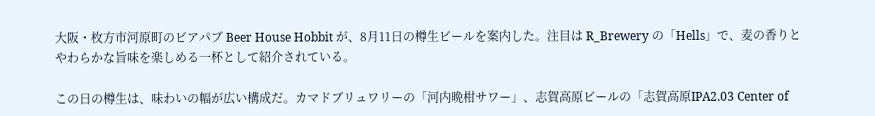大阪・枚方市河原町のビアパブ Beer House Hobbit が、8月11日の樽生ビールを案内した。注目は R_Brewery の「Hells」で、麦の香りとやわらかな旨味を楽しめる一杯として紹介されている。

この日の樽生は、味わいの幅が広い構成だ。カマドブリュワリーの「河内晩柑サワー」、志賀高原ビールの「志賀高原IPA2.03 Center of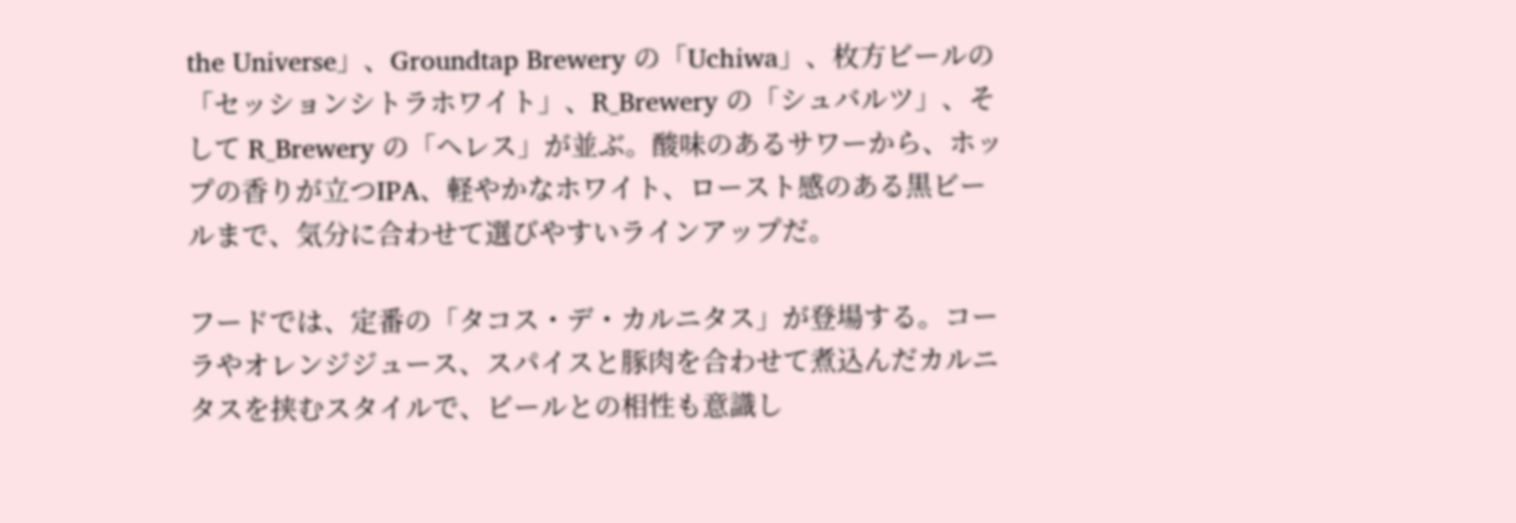the Universe」、Groundtap Brewery の「Uchiwa」、枚方ビールの「セッションシトラホワイト」、R_Brewery の「シュバルツ」、そして R_Brewery の「ヘレス」が並ぶ。酸味のあるサワーから、ホップの香りが立つIPA、軽やかなホワイト、ロースト感のある黒ビールまで、気分に合わせて選びやすいラインアップだ。

フードでは、定番の「タコス・デ・カルニタス」が登場する。コーラやオレンジジュース、スパイスと豚肉を合わせて煮込んだカルニタスを挟むスタイルで、ビールとの相性も意識し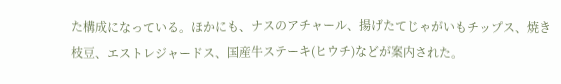た構成になっている。ほかにも、ナスのアチャール、揚げたてじゃがいもチップス、焼き枝豆、エストレジャードス、国産牛ステーキ(ヒウチ)などが案内された。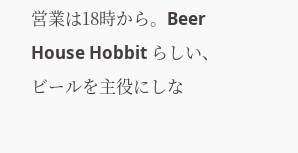営業は18時から。Beer House Hobbit らしい、ビールを主役にしな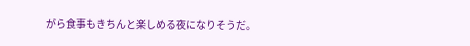がら食事もきちんと楽しめる夜になりそうだ。